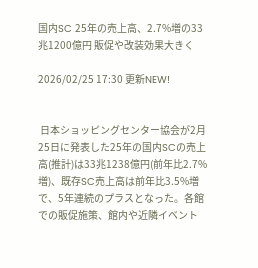国内SC 25年の売上高、2.7%増の33兆1200億円 販促や改装効果大きく

2026/02/25 17:30 更新NEW!


 日本ショッピングセンター協会が2月25日に発表した25年の国内SCの売上高(推計)は33兆1238億円(前年比2.7%増)、既存SC売上高は前年比3.5%増で、5年連続のプラスとなった。各館での販促施策、館内や近隣イベント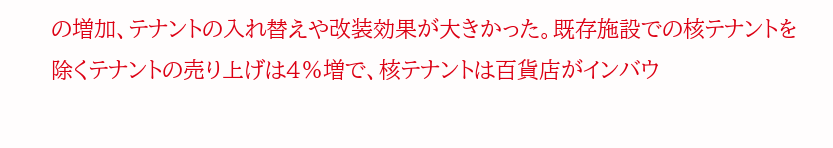の増加、テナントの入れ替えや改装効果が大きかった。既存施設での核テナントを除くテナントの売り上げは4%増で、核テナントは百貨店がインバウ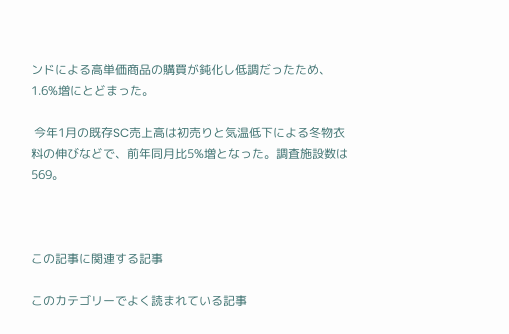ンドによる高単価商品の購買が鈍化し低調だったため、1.6%増にとどまった。

 今年1月の既存SC売上高は初売りと気温低下による冬物衣料の伸びなどで、前年同月比5%増となった。調査施設数は569。



この記事に関連する記事

このカテゴリーでよく読まれている記事